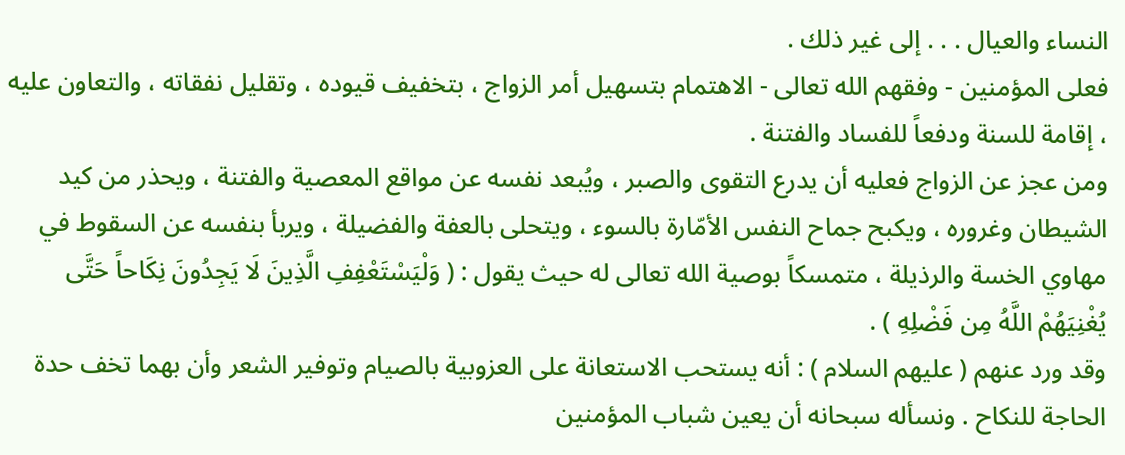النساء والعيال . . . إلى غير ذلك .
فعلى المؤمنين - وفقهم الله تعالى - الاهتمام بتسهيل أمر الزواج ، بتخفيف قيوده ، وتقليل نفقاته ، والتعاون عليه ، إقامة للسنة ودفعاً للفساد والفتنة .
ومن عجز عن الزواج فعليه أن يدرع التقوى والصبر ، ويُبعد نفسه عن مواقع المعصية والفتنة ، ويحذر من كيد الشيطان وغروره ، ويكبح جماح النفس الأمّارة بالسوء ، ويتحلى بالعفة والفضيلة ، ويربأ بنفسه عن السقوط في مهاوي الخسة والرذيلة ، متمسكاً بوصية الله تعالى له حيث يقول : ( وَلْيَسْتَعْفِفِ الَّذِينَ لَا يَجِدُونَ نِكَاحاً حَتَّى يُغْنِيَهُمْ اللَّهُ مِن فَضْلِهِ ) .
وقد ورد عنهم ( عليهم السلام ) : أنه يستحب الاستعانة على العزوبية بالصيام وتوفير الشعر وأن بهما تخف حدة الحاجة للنكاح . ونسأله سبحانه أن يعين شباب المؤمنين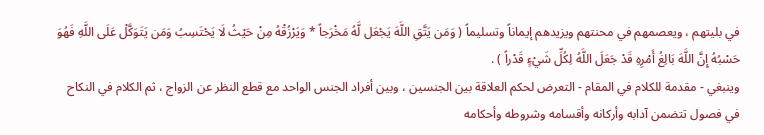في بليتهم ، ويعصمهم في محنتهم ويزيدهم إيماناً وتسليماً ( وَمَن يَتَّقِ اللَّهَ يَجْعَل لَّهُ مَخْرَجاً * وَيَرْزُقْهُ مِنْ حَيْثُ لَا يَحْتَسِبُ وَمَن يَتَوَكَّلْ عَلَى اللَّهِ فَهُوَ حَسْبُهُ إِنَّ اللَّهَ بَالِغُ أَمْرِهِ قَدْ جَعَلَ اللَّهُ لِكُلِّ شَيْءٍ قَدْراً ) .
وينبغي - مقدمة للكلام في المقام - التعرض لحكم العلاقة بين الجنسين ، وبين أفراد الجنس الواحد مع قطع النظر عن الزواج ، ثم الكلام في النكاح في فصول تتضمن آدابه وأركانه وأقسامه وشروطه وأحكامه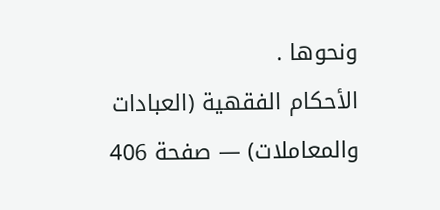ونحوها .
الأحكام الفقهية (العبادات والمعاملات) — صفحة 406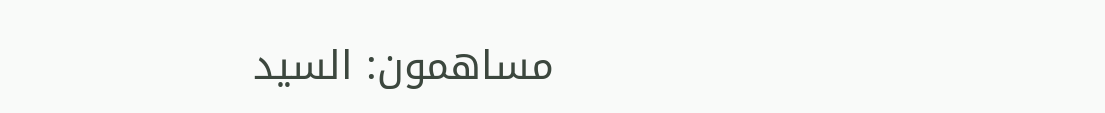مساهمون: السيد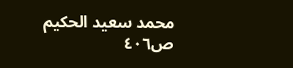محمد سعيد الحكيم
ص٤٠٦